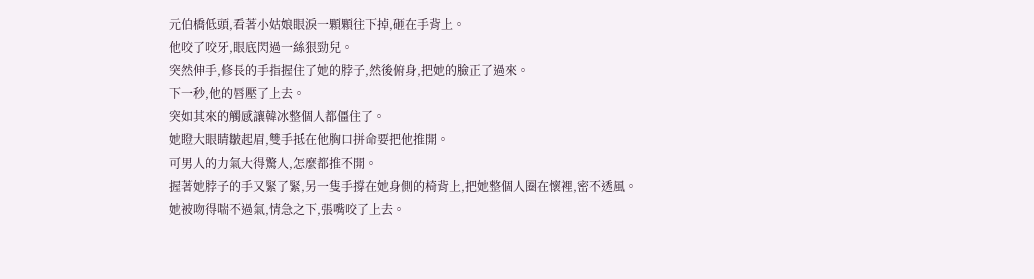元伯橋低頭,看著小姑娘眼淚一顆顆往下掉,砸在手背上。
他咬了咬牙,眼底閃過一絲狠勁兒。
突然伸手,修長的手指握住了她的脖子,然後俯身,把她的臉正了過來。
下一秒,他的唇壓了上去。
突如其來的觸感讓韓冰整個人都僵住了。
她瞪大眼睛皺起眉,雙手抵在他胸口拼命要把他推開。
可男人的力氣大得驚人,怎麼都推不開。
握著她脖子的手又緊了緊,另一隻手撐在她身側的椅背上,把她整個人圈在懷裡,密不透風。
她被吻得喘不過氣,情急之下,張嘴咬了上去。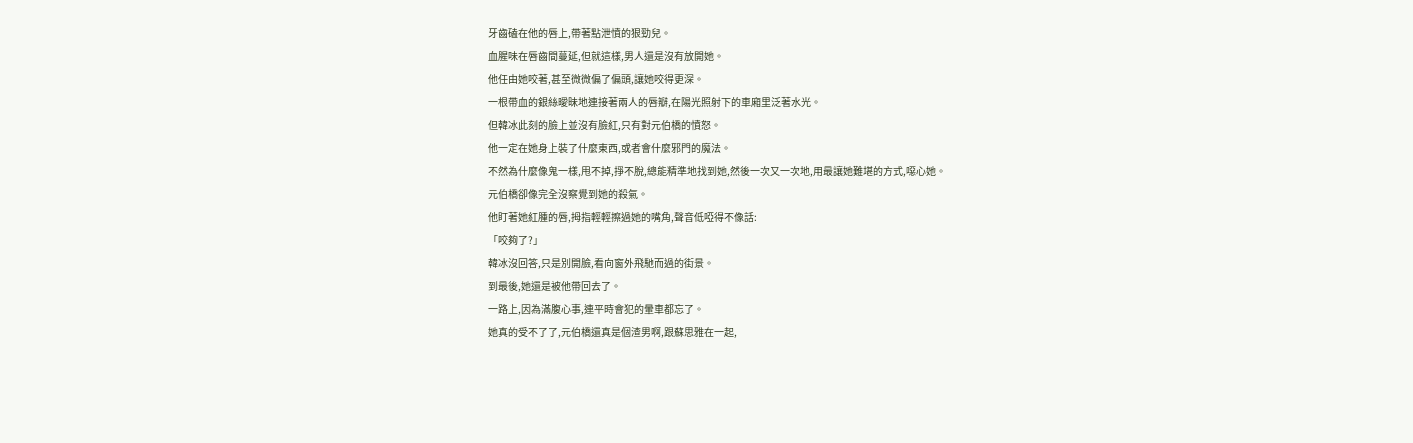牙齒磕在他的唇上,帶著點泄憤的狠勁兒。
血腥味在唇齒間蔓延,但就這樣,男人還是沒有放開她。
他任由她咬著,甚至微微偏了偏頭,讓她咬得更深。
一根帶血的銀絲曖昧地連接著兩人的唇瓣,在陽光照射下的車廂里泛著水光。
但韓冰此刻的臉上並沒有臉紅,只有對元伯橋的憤怒。
他一定在她身上裝了什麼東西,或者會什麼邪門的魔法。
不然為什麼像鬼一樣,甩不掉,掙不脫,總能精準地找到她,然後一次又一次地,用最讓她難堪的方式,噁心她。
元伯橋卻像完全沒察覺到她的殺氣。
他盯著她紅腫的唇,拇指輕輕擦過她的嘴角,聲音低啞得不像話:
「咬夠了?」
韓冰沒回答,只是別開臉,看向窗外飛馳而過的街景。
到最後,她還是被他帶回去了。
一路上,因為滿腹心事,連平時會犯的暈車都忘了。
她真的受不了了,元伯橋還真是個渣男啊,跟蘇思雅在一起,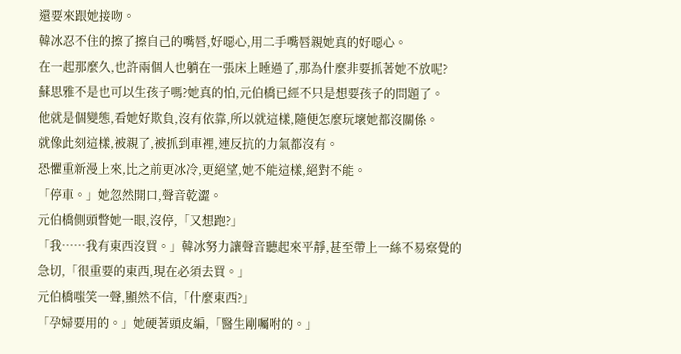還要來跟她接吻。
韓冰忍不住的擦了擦自己的嘴唇,好噁心,用二手嘴唇親她真的好噁心。
在一起那麼久,也許兩個人也躺在一張床上睡過了,那為什麼非要抓著她不放呢?
蘇思雅不是也可以生孩子嗎?她真的怕,元伯橋已經不只是想要孩子的問題了。
他就是個變態,看她好欺負,沒有依靠,所以就這樣,隨便怎麼玩壞她都沒關係。
就像此刻這樣,被親了,被抓到車裡,連反抗的力氣都沒有。
恐懼重新漫上來,比之前更冰冷,更絕望,她不能這樣,絕對不能。
「停車。」她忽然開口,聲音乾澀。
元伯橋側頭瞥她一眼,沒停,「又想跑?」
「我……我有東西沒買。」韓冰努力讓聲音聽起來平靜,甚至帶上一絲不易察覺的急切,「很重要的東西,現在必須去買。」
元伯橋嗤笑一聲,顯然不信,「什麼東西?」
「孕婦要用的。」她硬著頭皮編,「醫生剛囑咐的。」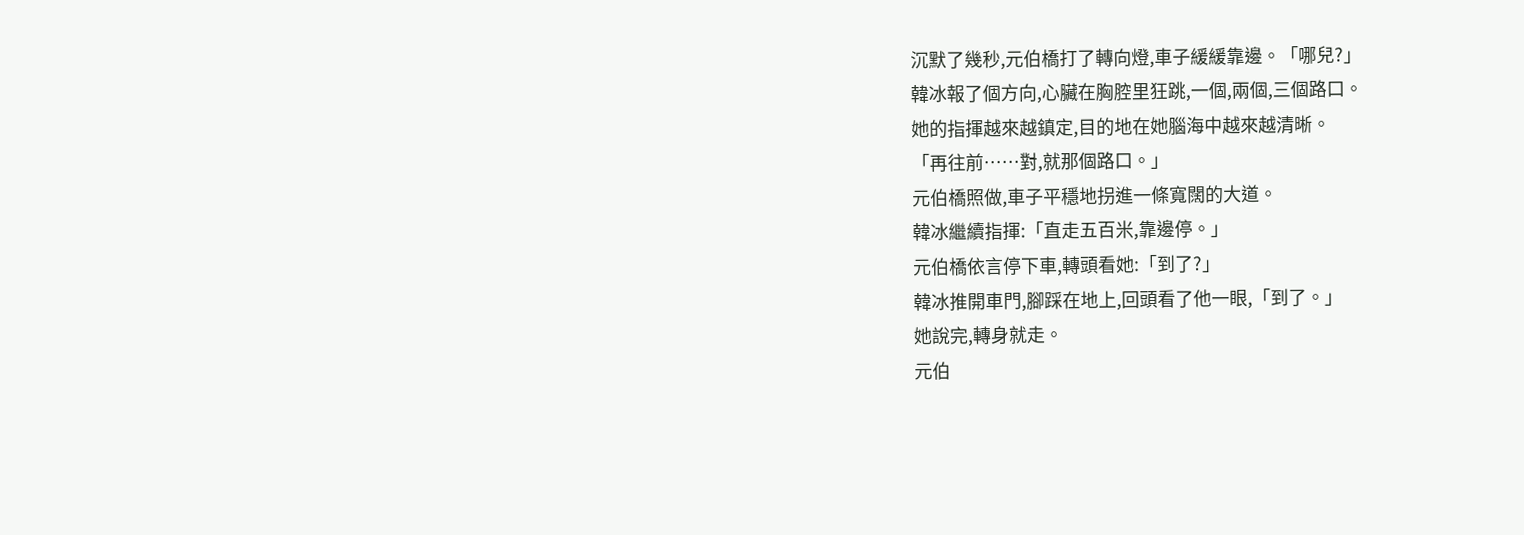沉默了幾秒,元伯橋打了轉向燈,車子緩緩靠邊。「哪兒?」
韓冰報了個方向,心臟在胸腔里狂跳,一個,兩個,三個路口。
她的指揮越來越鎮定,目的地在她腦海中越來越清晰。
「再往前……對,就那個路口。」
元伯橋照做,車子平穩地拐進一條寬闊的大道。
韓冰繼續指揮:「直走五百米,靠邊停。」
元伯橋依言停下車,轉頭看她:「到了?」
韓冰推開車門,腳踩在地上,回頭看了他一眼,「到了。」
她說完,轉身就走。
元伯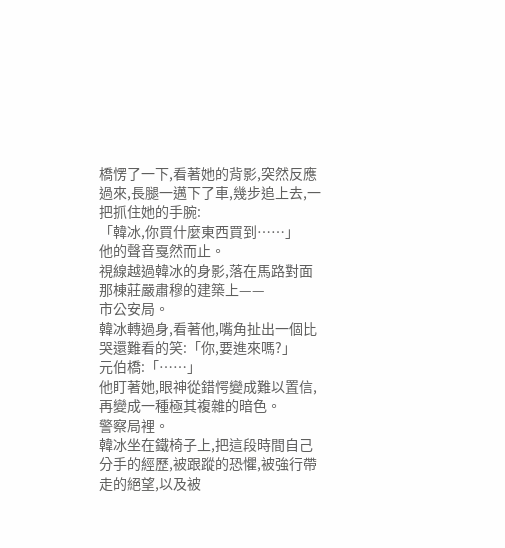橋愣了一下,看著她的背影,突然反應過來,長腿一邁下了車,幾步追上去,一把抓住她的手腕:
「韓冰,你買什麼東西買到……」
他的聲音戛然而止。
視線越過韓冰的身影,落在馬路對面那棟莊嚴肅穆的建築上——
市公安局。
韓冰轉過身,看著他,嘴角扯出一個比哭還難看的笑:「你,要進來嗎?」
元伯橋:「……」
他盯著她,眼神從錯愕變成難以置信,再變成一種極其複雜的暗色。
警察局裡。
韓冰坐在鐵椅子上,把這段時間自己分手的經歷,被跟蹤的恐懼,被強行帶走的絕望,以及被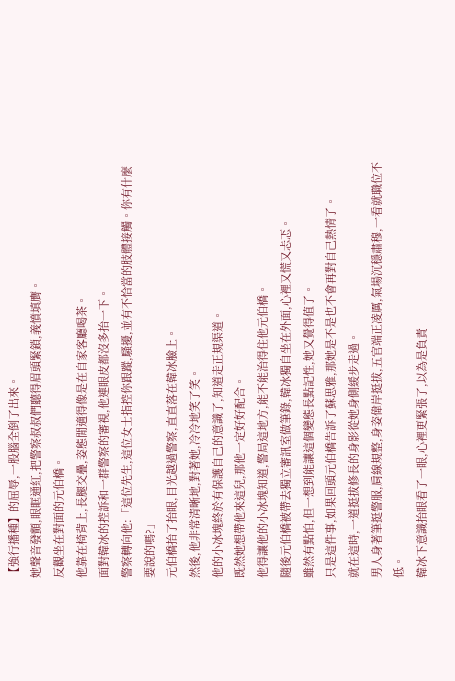【強行播種】的屈辱,一股腦全倒了出來。
她聲音發顫,眼眶通紅,把警察叔叔們聽得眉頭緊鎖,義憤填膺。
反觀坐在對面的元伯橋。
他靠在椅背上,長腿交疊,姿態閒適得像是在自家客廳喝茶。
面對韓冰的控訴和一群警察的審視,他連眼皮都沒多抬一下。
警察轉向他:「這位先生,這位女士指控你跟蹤,騷擾,並有不恰當的肢體接觸。你有什麼要說的嗎?」
元伯橋抬了抬眼,目光越過警察,直直落在韓冰臉上。
然後,他非常清晰地,對著她,冷冷地笑了笑。
他的小冰塊終於有保護自己的意識了,知道走正規渠道。
既然她想帶他來這兒,那他一定好好配合。
他得讓他的小冰塊知道,警局這地方,能不能治得住他元伯橋。
隨後元伯橋被帶去獨立審訊室做筆錄,韓冰獨自坐在外面,心裡又慌又忐忑。
雖然有點怕,但一想到能讓這個變態長點記性,她又覺得值了。
只是這件事,如果回頭元伯橋告訴了蘇思雅,那她是不是也不會再對自己熱情了。
就在這時,一道挺拔修長的身影從她身側緩步走過。
男人身著筆挺警服,肩線規整,身姿偉岸挺拔,五官端正凌厲,氣場沉穩肅穆,一看就職位不低。
韓冰下意識抬眼看了一眼,心裡更緊張了,以為是負責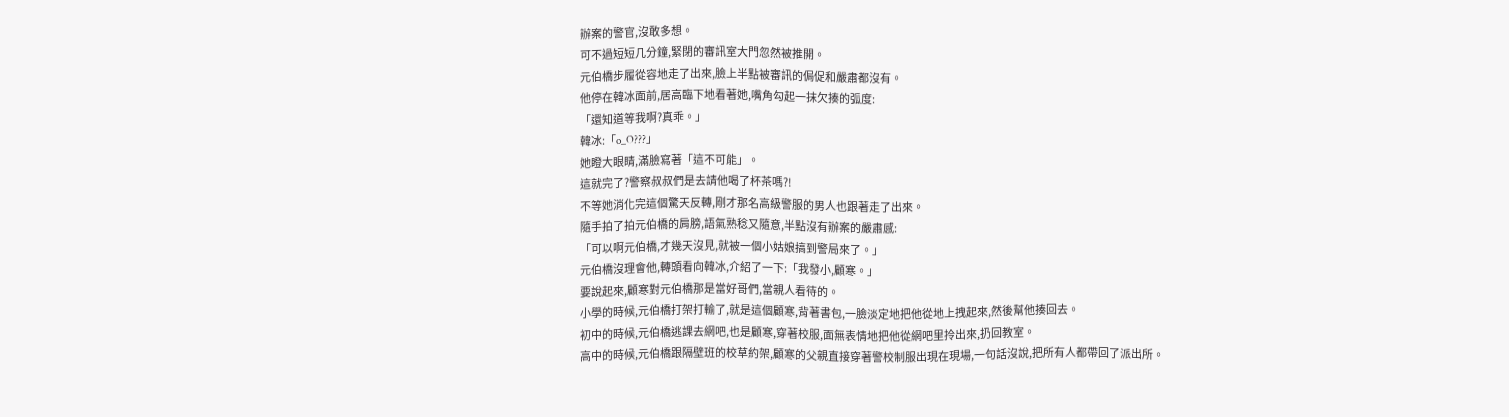辦案的警官,沒敢多想。
可不過短短几分鐘,緊閉的審訊室大門忽然被推開。
元伯橋步履從容地走了出來,臉上半點被審訊的侷促和嚴肅都沒有。
他停在韓冰面前,居高臨下地看著她,嘴角勾起一抹欠揍的弧度:
「還知道等我啊?真乖。」
韓冰:「o_O???」
她瞪大眼睛,滿臉寫著「這不可能」。
這就完了?警察叔叔們是去請他喝了杯茶嗎?!
不等她消化完這個驚天反轉,剛才那名高級警服的男人也跟著走了出來。
隨手拍了拍元伯橋的肩膀,語氣熟稔又隨意,半點沒有辦案的嚴肅感:
「可以啊元伯橋,才幾天沒見,就被一個小姑娘搞到警局來了。」
元伯橋沒理會他,轉頭看向韓冰,介紹了一下:「我發小,顧寒。」
要說起來,顧寒對元伯橋那是當好哥們,當親人看待的。
小學的時候,元伯橋打架打輸了,就是這個顧寒,背著書包,一臉淡定地把他從地上拽起來,然後幫他揍回去。
初中的時候,元伯橋逃課去網吧,也是顧寒,穿著校服,面無表情地把他從網吧里拎出來,扔回教室。
高中的時候,元伯橋跟隔壁班的校草約架,顧寒的父親直接穿著警校制服出現在現場,一句話沒說,把所有人都帶回了派出所。